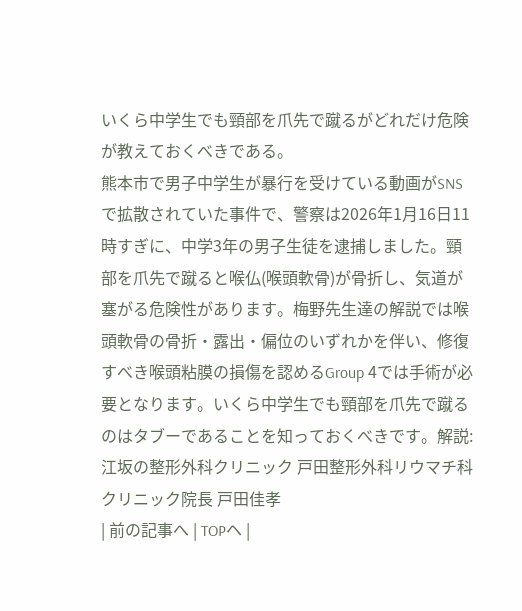いくら中学生でも頸部を爪先で蹴るがどれだけ危険が教えておくべきである。
熊本市で男子中学生が暴行を受けている動画がSNSで拡散されていた事件で、警察は2026年1月16日11時すぎに、中学3年の男子生徒を逮捕しました。頸部を爪先で蹴ると喉仏(喉頭軟骨)が骨折し、気道が塞がる危険性があります。梅野先生達の解説では喉頭軟骨の骨折・露出・偏位のいずれかを伴い、修復すべき喉頭粘膜の損傷を認めるGroup 4では手術が必要となります。いくら中学生でも頸部を爪先で蹴るのはタブーであることを知っておくべきです。解説:江坂の整形外科クリニック 戸田整形外科リウマチ科クリニック院長 戸田佳孝
| 前の記事へ | TOPヘ |